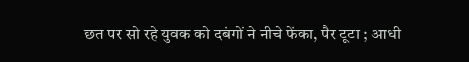छत पर सो रहे युवक को दबंगों ने नीचे फेंका, पैर टूटा ; आधी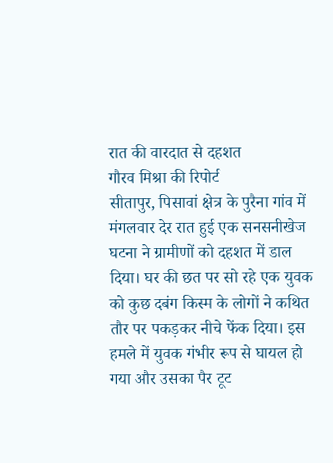रात की वारदात से दहशत
गौरव मिश्रा की रिपोर्ट
सीतापुर, पिसावां क्षेत्र के पुरैना गांव में मंगलवार देर रात हुई एक सनसनीखेज घटना ने ग्रामीणों को दहशत में डाल दिया। घर की छत पर सो रहे एक युवक को कुछ दबंग किस्म के लोगों ने कथित तौर पर पकड़कर नीचे फेंक दिया। इस हमले में युवक गंभीर रूप से घायल हो गया और उसका पैर टूट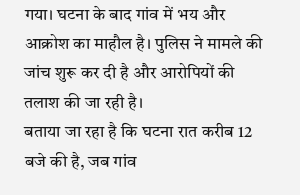गया। घटना के बाद गांव में भय और आक्रोश का माहौल है। पुलिस ने मामले की जांच शुरू कर दी है और आरोपियों की तलाश की जा रही है।
बताया जा रहा है कि घटना रात करीब 12 बजे की है, जब गांव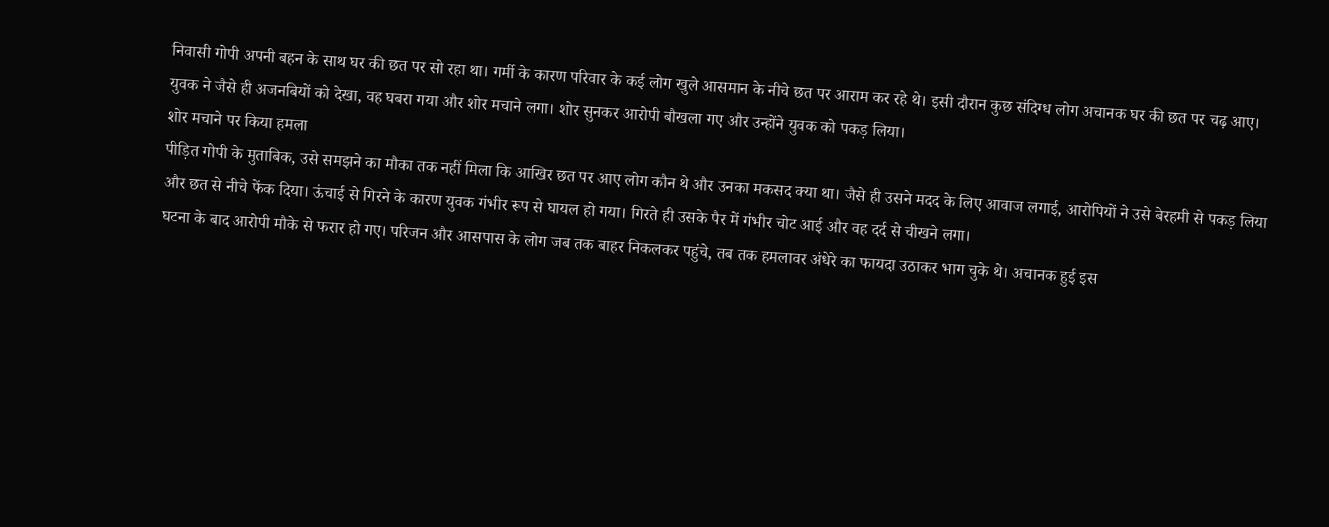निवासी गोपी अपनी बहन के साथ घर की छत पर सो रहा था। गर्मी के कारण परिवार के कई लोग खुले आसमान के नीचे छत पर आराम कर रहे थे। इसी दौरान कुछ संदिग्ध लोग अचानक घर की छत पर चढ़ आए। युवक ने जैसे ही अजनबियों को देखा, वह घबरा गया और शोर मचाने लगा। शोर सुनकर आरोपी बौखला गए और उन्होंने युवक को पकड़ लिया।
शोर मचाने पर किया हमला
पीड़ित गोपी के मुताबिक, उसे समझने का मौका तक नहीं मिला कि आखिर छत पर आए लोग कौन थे और उनका मकसद क्या था। जैसे ही उसने मदद के लिए आवाज लगाई, आरोपियों ने उसे बेरहमी से पकड़ लिया और छत से नीचे फेंक दिया। ऊंचाई से गिरने के कारण युवक गंभीर रूप से घायल हो गया। गिरते ही उसके पैर में गंभीर चोट आई और वह दर्द से चीखने लगा।
घटना के बाद आरोपी मौके से फरार हो गए। परिजन और आसपास के लोग जब तक बाहर निकलकर पहुंचे, तब तक हमलावर अंधेरे का फायदा उठाकर भाग चुके थे। अचानक हुई इस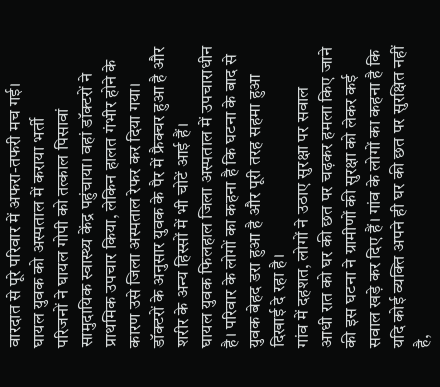वारदात से पूरे परिवार में अफरा-तफरी मच गई।
घायल युवक को अस्पताल में कराया भर्ती
परिजनों ने घायल गोपी को तत्काल पिसावां सामुदायिक स्वास्थ्य केंद्र पहुंचाया। वहां डॉक्टरों ने प्राथमिक उपचार किया, लेकिन हालत गंभीर होने के कारण उसे जिला अस्पताल रेफर कर दिया गया। डॉक्टरों के अनुसार युवक के पैर में फ्रैक्चर हुआ है और शरीर के अन्य हिस्सों में भी चोटें आई हैं।
घायल युवक फिलहाल जिला अस्पताल में उपचाराधीन है। परिवार के लोगों का कहना है कि घटना के बाद से युवक बेहद डरा हुआ है और पूरी तरह सहमा हुआ दिखाई दे रहा है।
गांव में दहशत, लोगों ने उठाए सुरक्षा पर सवाल
आधी रात को घर की छत पर चढ़कर हमला किए जाने की इस घटना ने ग्रामीणों की सुरक्षा को लेकर कई सवाल खड़े कर दिए हैं। गांव के लोगों का कहना है कि यदि कोई व्यक्ति अपने ही घर की छत पर सुरक्षित नहीं है,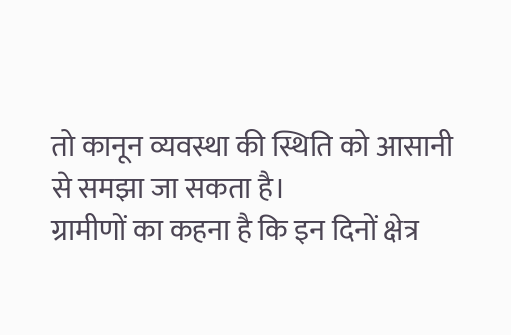तो कानून व्यवस्था की स्थिति को आसानी से समझा जा सकता है।
ग्रामीणों का कहना है कि इन दिनों क्षेत्र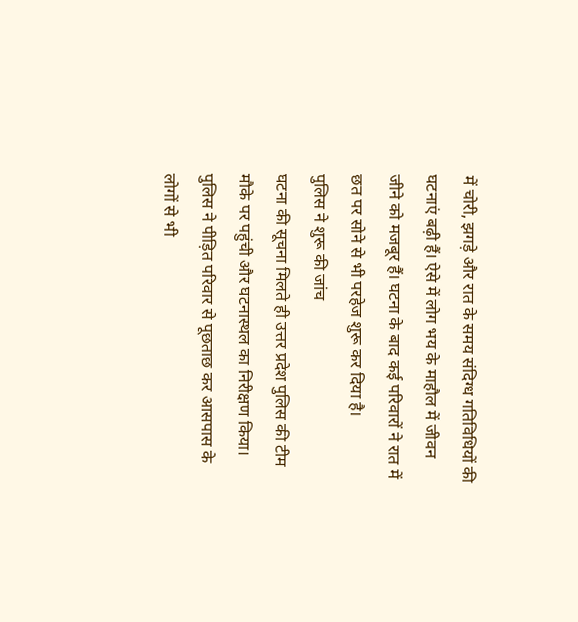में चोरी, झगड़े और रात के समय संदिग्ध गतिविधियों की घटनाएं बढ़ी हैं। ऐसे में लोग भय के माहौल में जीवन जीने को मजबूर हैं। घटना के बाद कई परिवारों ने रात में छत पर सोने से भी परहेज शुरू कर दिया है।
पुलिस ने शुरू की जांच
घटना की सूचना मिलते ही उत्तर प्रदेश पुलिस की टीम मौके पर पहुंची और घटनास्थल का निरीक्षण किया। पुलिस ने पीड़ित परिवार से पूछताछ कर आसपास के लोगों से भी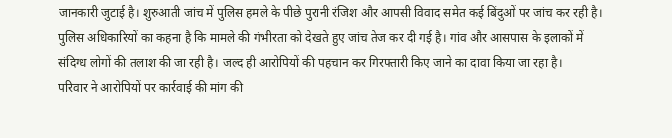जानकारी जुटाई है। शुरुआती जांच में पुलिस हमले के पीछे पुरानी रंजिश और आपसी विवाद समेत कई बिंदुओं पर जांच कर रही है।
पुलिस अधिकारियों का कहना है कि मामले की गंभीरता को देखते हुए जांच तेज कर दी गई है। गांव और आसपास के इलाकों में संदिग्ध लोगों की तलाश की जा रही है। जल्द ही आरोपियों की पहचान कर गिरफ्तारी किए जाने का दावा किया जा रहा है।
परिवार ने आरोपियों पर कार्रवाई की मांग की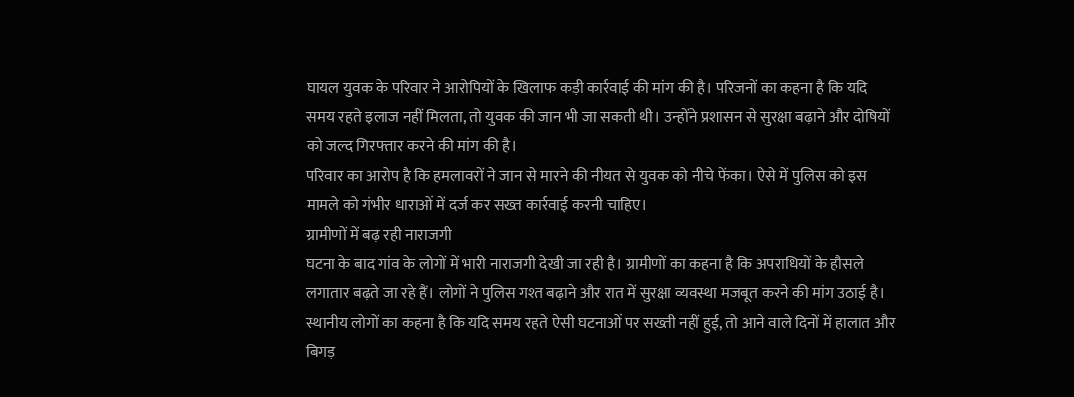घायल युवक के परिवार ने आरोपियों के खिलाफ कड़ी कार्रवाई की मांग की है। परिजनों का कहना है कि यदि समय रहते इलाज नहीं मिलता, तो युवक की जान भी जा सकती थी। उन्होंने प्रशासन से सुरक्षा बढ़ाने और दोषियों को जल्द गिरफ्तार करने की मांग की है।
परिवार का आरोप है कि हमलावरों ने जान से मारने की नीयत से युवक को नीचे फेंका। ऐसे में पुलिस को इस मामले को गंभीर धाराओं में दर्ज कर सख्त कार्रवाई करनी चाहिए।
ग्रामीणों में बढ़ रही नाराजगी
घटना के बाद गांव के लोगों में भारी नाराजगी देखी जा रही है। ग्रामीणों का कहना है कि अपराधियों के हौसले लगातार बढ़ते जा रहे हैं। लोगों ने पुलिस गश्त बढ़ाने और रात में सुरक्षा व्यवस्था मजबूत करने की मांग उठाई है।
स्थानीय लोगों का कहना है कि यदि समय रहते ऐसी घटनाओं पर सख्ती नहीं हुई, तो आने वाले दिनों में हालात और बिगड़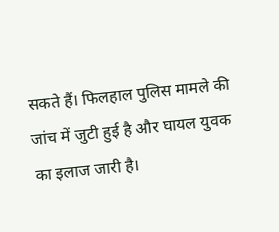सकते हैं। फिलहाल पुलिस मामले की जांच में जुटी हुई है और घायल युवक का इलाज जारी है।